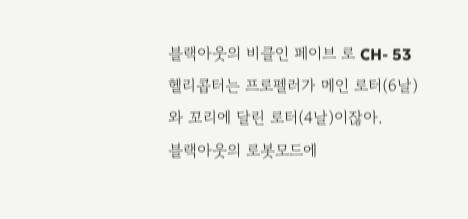블랙아웃의 비클인 페이브 로 CH- 53 헬리콥터는 프로펠러가 메인 로터(6날)와 꼬리에 달린 로터(4날)이잖아.
블랙아웃의 로봇모드에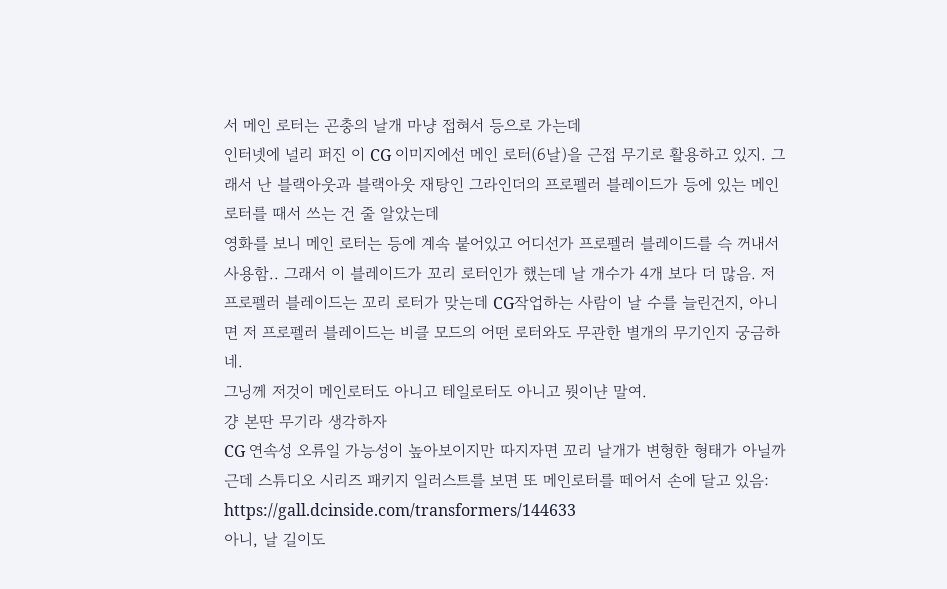서 메인 로터는 곤충의 날개 마냥 접혀서 등으로 가는데
인터넷에 널리 퍼진 이 CG 이미지에선 메인 로터(6날)을 근접 무기로 활용하고 있지. 그래서 난 블랙아웃과 블랙아웃 재탕인 그라인더의 프로펠러 블레이드가 등에 있는 메인 로터를 때서 쓰는 건 줄 알았는데
영화를 보니 메인 로터는 등에 계속 붙어있고 어디선가 프로펠러 블레이드를 슥 꺼내서 사용함.. 그래서 이 블레이드가 꼬리 로터인가 했는데 날 개수가 4개 보다 더 많음. 저 프로펠러 블레이드는 꼬리 로터가 맞는데 CG작업하는 사람이 날 수를 늘린건지, 아니면 저 프로펠러 블레이드는 비클 모드의 어떤 로터와도 무관한 별개의 무기인지 궁금하네.
그닝께 저것이 메인로터도 아니고 테일로터도 아니고 뭣이냔 말여.
걍 본딴 무기라 생각하자
CG 연속성 오류일 가능성이 높아보이지만 따지자면 꼬리 날개가 변형한 형태가 아닐까
근데 스튜디오 시리즈 패키지 일러스트를 보면 또 메인로터를 떼어서 손에 달고 있음:
https://gall.dcinside.com/transformers/144633
아니, 날 길이도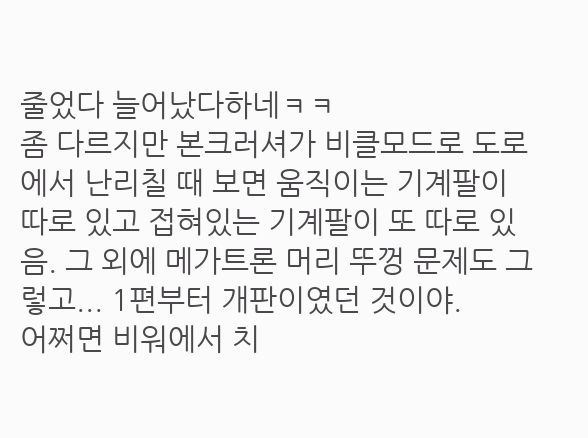줄었다 늘어났다하네ㅋㅋ
좀 다르지만 본크러셔가 비클모드로 도로에서 난리칠 때 보면 움직이는 기계팔이 따로 있고 접혀있는 기계팔이 또 따로 있음. 그 외에 메가트론 머리 뚜껑 문제도 그렇고... 1편부터 개판이였던 것이야.
어쩌면 비워에서 치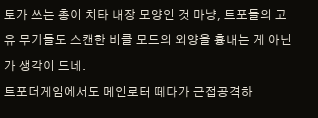토가 쓰는 총이 치타 내장 모양인 것 마냥, 트포들의 고유 무기들도 스캔한 비클 모드의 외양을 흉내는 게 아닌가 생각이 드네.
트포더게임에서도 메인로터 떼다가 근접공격하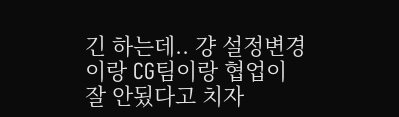긴 하는데.. 걍 설정변경이랑 CG팀이랑 협업이 잘 안됬다고 치자